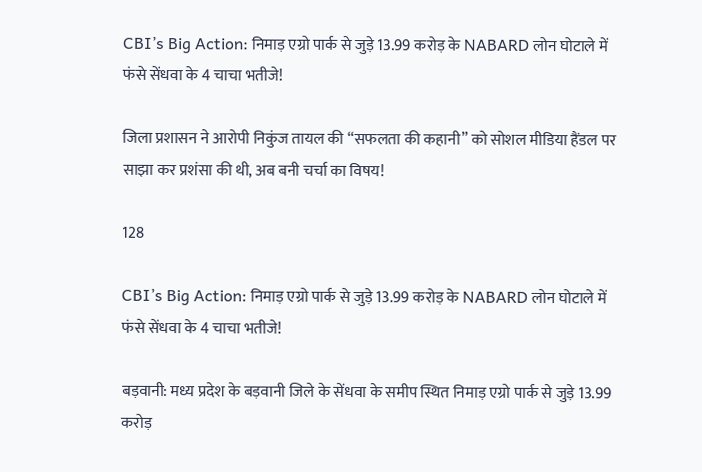CBI’s Big Action: निमाड़ एग्रो पार्क से जुड़े 13.99 करोड़ के NABARD लोन घोटाले में फंसे सेंधवा के 4 चाचा भतीजे!

जिला प्रशासन ने आरोपी निकुंज तायल की “सफलता की कहानी” को सोशल मीडिया हैंडल पर साझा कर प्रशंसा की थी, अब बनी चर्चा का विषय!

128

CBI’s Big Action: निमाड़ एग्रो पार्क से जुड़े 13.99 करोड़ के NABARD लोन घोटाले में फंसे सेंधवा के 4 चाचा भतीजे!

बड़वानी: मध्य प्रदेश के बड़वानी जिले के सेंधवा के समीप स्थित निमाड़ एग्रो पार्क से जुड़े 13.99 करोड़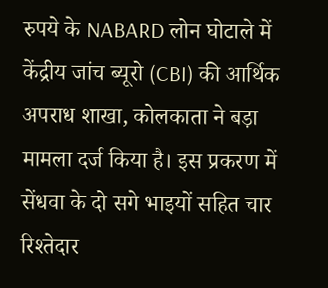रुपये के NABARD लोन घोटाले में केंद्रीय जांच ब्यूरो (CBI) की आर्थिक अपराध शाखा, कोलकाता ने बड़ा मामला दर्ज किया है। इस प्रकरण में सेंधवा के दो सगे भाइयों सहित चार रिश्तेदार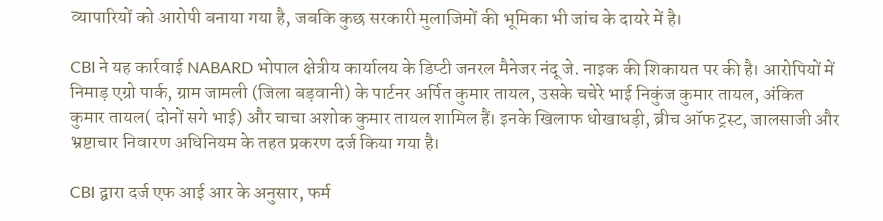व्यापारियों को आरोपी बनाया गया है, जबकि कुछ सरकारी मुलाजिमों की भूमिका भी जांच के दायरे में है।

CBI ने यह कार्रवाई NABARD भोपाल क्षेत्रीय कार्यालय के डिप्टी जनरल मैनेजर नंदू जे. नाइक की शिकायत पर की है। आरोपियों में निमाड़ एग्रो पार्क, ग्राम जामली (जिला बड़वानी) के पार्टनर अर्पित कुमार तायल, उसके चचेरे भाई निकुंज कुमार तायल, अंकित कुमार तायल( दोनों सगे भाई) और चाचा अशोक कुमार तायल शामिल हैं। इनके खिलाफ धोखाधड़ी, ब्रीच ऑफ ट्रस्ट, जालसाजी और भ्रष्टाचार निवारण अधिनियम के तहत प्रकरण दर्ज किया गया है।

CBI द्वारा दर्ज एफ आई आर के अनुसार, फर्म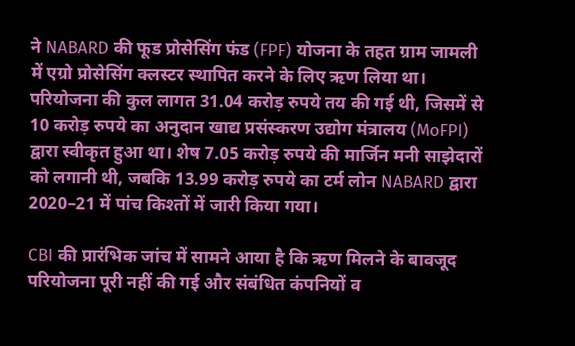ने NABARD की फूड प्रोसेसिंग फंड (FPF) योजना के तहत ग्राम जामली में एग्रो प्रोसेसिंग क्लस्टर स्थापित करने के लिए ऋण लिया था। परियोजना की कुल लागत 31.04 करोड़ रुपये तय की गई थी, जिसमें से 10 करोड़ रुपये का अनुदान खाद्य प्रसंस्करण उद्योग मंत्रालय (MoFPI) द्वारा स्वीकृत हुआ था। शेष 7.05 करोड़ रुपये की मार्जिन मनी साझेदारों को लगानी थी, जबकि 13.99 करोड़ रुपये का टर्म लोन NABARD द्वारा 2020–21 में पांच किश्तों में जारी किया गया।

CBI की प्रारंभिक जांच में सामने आया है कि ऋण मिलने के बावजूद परियोजना पूरी नहीं की गई और संबंधित कंपनियों व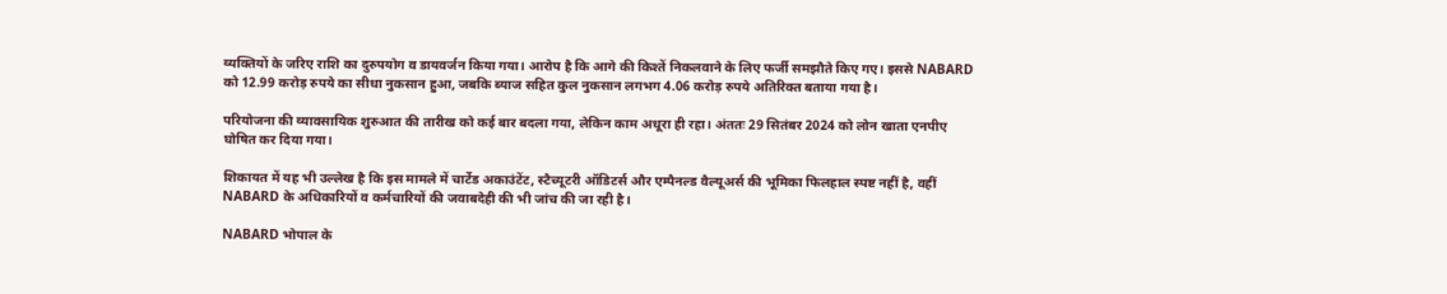व्यक्तियों के जरिए राशि का दुरुपयोग व डायवर्जन किया गया। आरोप है कि आगे की किश्तें निकलवाने के लिए फर्जी समझौते किए गए। इससे NABARD को 12.99 करोड़ रुपये का सीधा नुकसान हुआ, जबकि ब्याज सहित कुल नुकसान लगभग 4.06 करोड़ रुपये अतिरिक्त बताया गया है।

परियोजना की व्यावसायिक शुरुआत की तारीख को कई बार बदला गया, लेकिन काम अधूरा ही रहा। अंततः 29 सितंबर 2024 को लोन खाता एनपीए घोषित कर दिया गया।

शिकायत में यह भी उल्लेख है कि इस मामले में चार्टेड अकाउंटेंट, स्टैच्यूटरी ऑडिटर्स और एम्पैनल्ड वैल्यूअर्स की भूमिका फिलहाल स्पष्ट नहीं है, वहीं NABARD के अधिकारियों व कर्मचारियों की जवाबदेही की भी जांच की जा रही है।

NABARD भोपाल के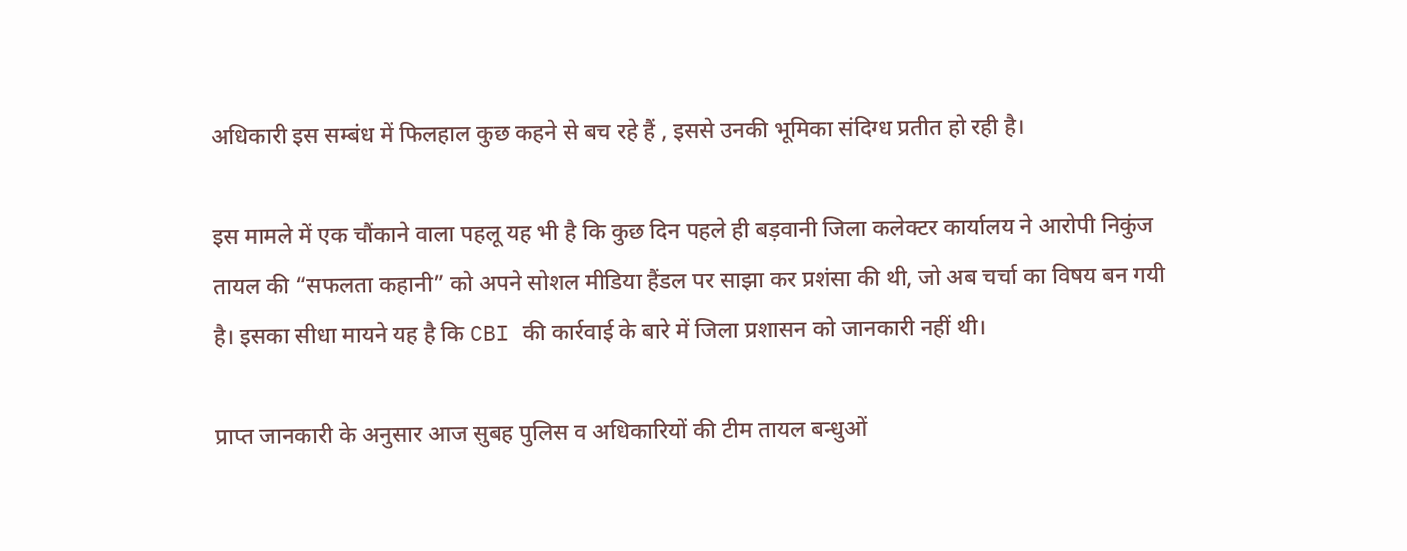अधिकारी इस सम्बंध में फिलहाल कुछ कहने से बच रहे हैं , इससे उनकी भूमिका संदिग्ध प्रतीत हो रही है।

इस मामले में एक चौंकाने वाला पहलू यह भी है कि कुछ दिन पहले ही बड़वानी जिला कलेक्टर कार्यालय ने आरोपी निकुंज तायल की “सफलता कहानी” को अपने सोशल मीडिया हैंडल पर साझा कर प्रशंसा की थी, जो अब चर्चा का विषय बन गयी है। इसका सीधा मायने यह है कि CBI की कार्रवाई के बारे में जिला प्रशासन को जानकारी नहीं थी।

प्राप्त जानकारी के अनुसार आज सुबह पुलिस व अधिकारियों की टीम तायल बन्धुओं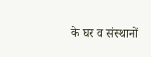के घर व संस्थानों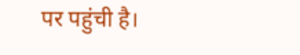पर पहुंची है।